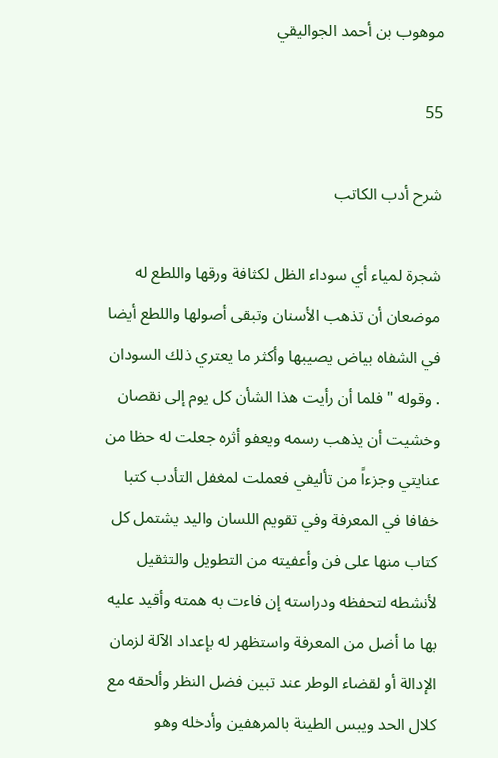موهوب بن أحمد الجواليقي

55

شرح أدب الكاتب

شجرة لمياء أي سوداء الظل لكثافة ورقها واللطع له موضعان أن تذهب الأسنان وتبقى أصولها واللطع أيضا في الشفاه بياض يصيبها وأكثر ما يعتري ذلك السودان . وقوله " فلما أن رأيت هذا الشأن كل يوم إلى نقصان وخشيت أن يذهب رسمه ويعفو أثره جعلت له حظا من عنايتي وجزءاً من تأليفي فعملت لمغفل التأدب كتبا خفافا في المعرفة وفي تقويم اللسان واليد يشتمل كل كتاب منها على فن وأعفيته من التطويل والتثقيل لأنشطه لتحفظه ودراسته إن فاءت به همته وأقيد عليه بها ما أضل من المعرفة واستظهر له بإعداد الآلة لزمان الإدالة أو لقضاء الوطر عند تبين فضل النظر وألحقه مع كلال الحد ويبس الطينة بالمرهفين وأدخله وهو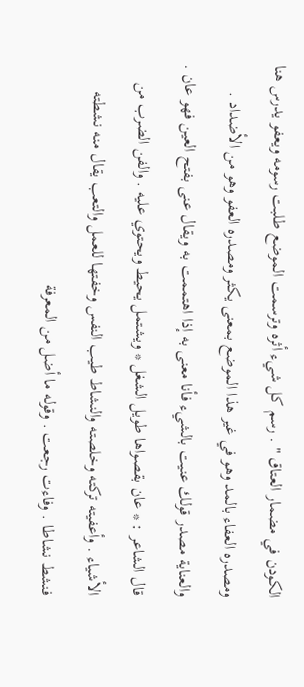الكودن في مضمار العتاق " . رسم كل شيء أثره وترسمت الموضع طلبت رسومه ويعفو يدرس هنا ومصدره العفاء بالمد وهو في غير هذا الموضع بمعنى يكثر ومصدره العفو وهو من الأضداد . والعناية مصدر قولك عنيت بالشيء فأنا معنى به إذا اهتممت به ويقال عنى بفتح العين فهو عان . قال الشاعر : * عان بقصواها طويل الشغل * ويشتمل يحيط ويحتوي عليه . والفن الضرب من الأشياء . وأعفيته تركته وخلصته والنشاط طيب النفس وخفتها للعمل والتعب يقال منه نشطته فنشط نشاطا . وفاءت رجعت . وقوله ما أضل من المعرفة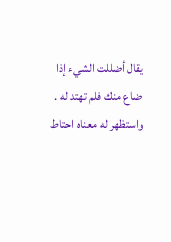يقال أضللت الشيء إذا ضاع منك فلم تهتد له . واستظهر له معناه احتاط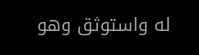له واستوثق وهو